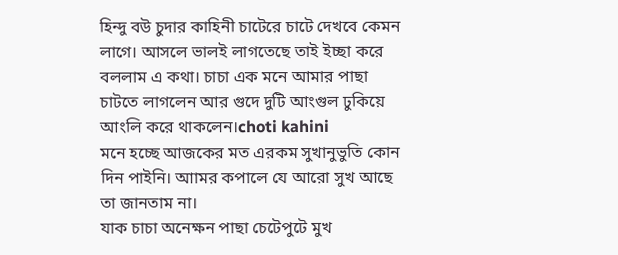হিন্দু বউ চুদার কাহিনী চাটেরে চাটে দেখবে কেমন লাগে। আসলে ভালই লাগতেছে তাই ইচ্ছা করে বললাম এ কথা। চাচা এক মনে আমার পাছা চাটতে লাগলেন আর গুদে দুটি আংগুল ঢুকিয়ে আংলি করে থাকলেন।choti kahini
মনে হচ্ছে আজকের মত এরকম সুখানুভুতি কোন দিন পাইনি। আামর কপালে যে আরো সুখ আছে তা জানতাম না।
যাক চাচা অনেক্ষন পাছা চেটেপুটে মুখ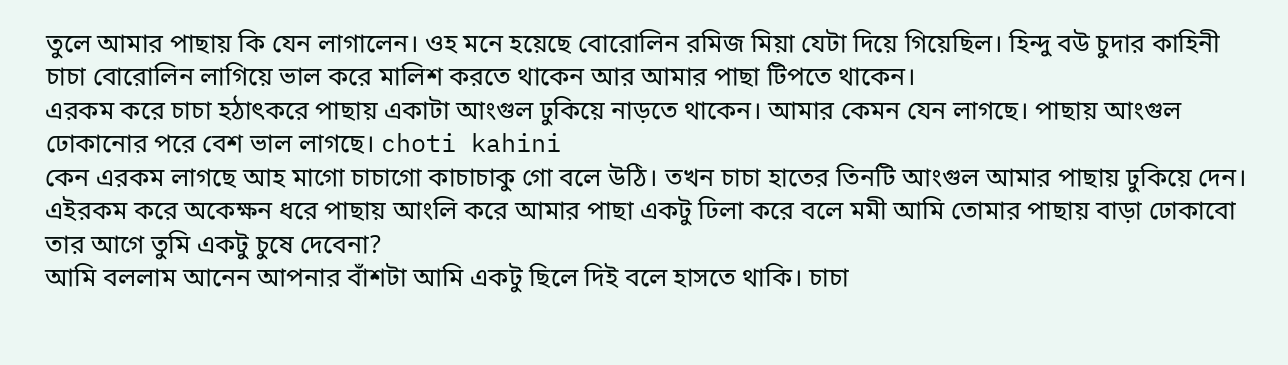তুলে আমার পাছায় কি যেন লাগালেন। ওহ মনে হয়েছে বোরোলিন রমিজ মিয়া যেটা দিয়ে গিয়েছিল। হিন্দু বউ চুদার কাহিনী
চাচা বোরোলিন লাগিয়ে ভাল করে মালিশ করতে থাকেন আর আমার পাছা টিপতে থাকেন।
এরকম করে চাচা হঠাৎকরে পাছায় একাটা আংগুল ঢুকিয়ে নাড়তে থাকেন। আমার কেমন যেন লাগছে। পাছায় আংগুল ঢোকানোর পরে বেশ ভাল লাগছে। choti kahini
কেন এরকম লাগছে আহ মাগো চাচাগো কাচাচাকু গো বলে উঠি। তখন চাচা হাতের তিনটি আংগুল আমার পাছায় ঢুকিয়ে দেন।
এইরকম করে অকেক্ষন ধরে পাছায় আংলি করে আমার পাছা একটু ঢিলা করে বলে মমী আমি তোমার পাছায় বাড়া ঢোকাবো তার আগে তুমি একটু চুষে দেবেনা?
আমি বললাম আনেন আপনার বাঁশটা আমি একটু ছিলে দিই বলে হাসতে থাকি। চাচা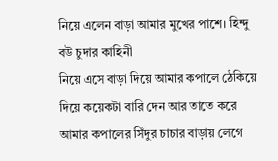নিয়ে এলেন বাড়া আমার মুখের পাশে। হিন্দু বউ চুদার কাহিনী
নিয়ে এসে বাড়া দিয়ে আমার কপালে ঠেকিয়ে দিয়ে কয়েকটা বারি দেন আর তাতে করে আমার কপালের সিঁদুর চাচার বাড়ায় লেগে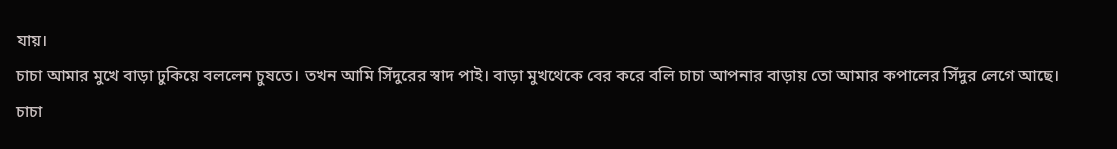যায়।
চাচা আমার মুখে বাড়া ঢুকিয়ে বললেন চুষতে। তখন আমি সিঁদুরের স্বাদ পাই। বাড়া মুখথেকে বের করে বলি চাচা আপনার বাড়ায় তো আমার কপালের সিঁদুর লেগে আছে।
চাচা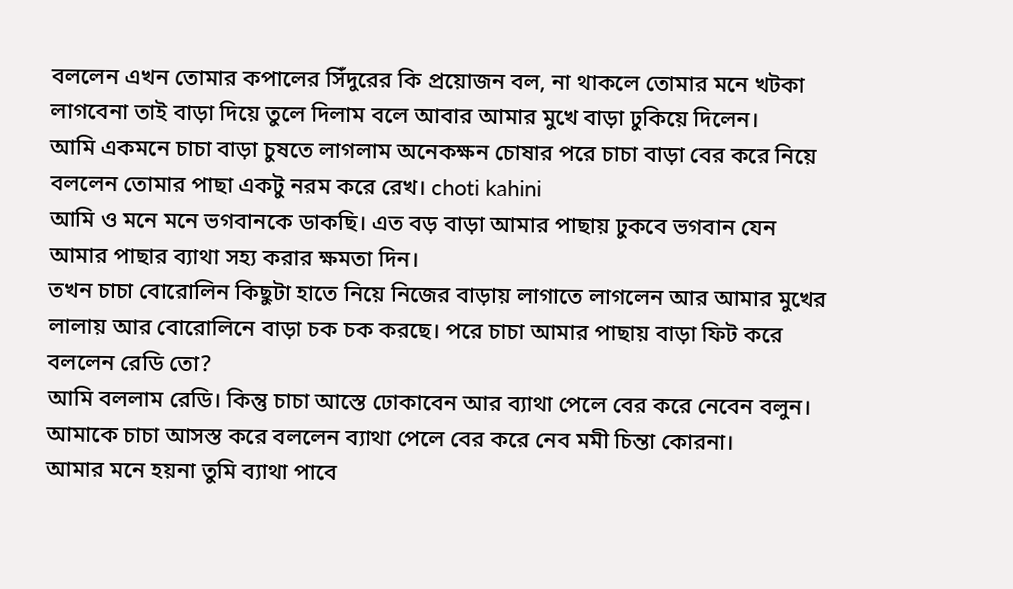বললেন এখন তোমার কপালের সিঁদুরের কি প্রয়োজন বল, না থাকলে তোমার মনে খটকা লাগবেনা তাই বাড়া দিয়ে তুলে দিলাম বলে আবার আমার মুখে বাড়া ঢুকিয়ে দিলেন।
আমি একমনে চাচা বাড়া চুষতে লাগলাম অনেকক্ষন চোষার পরে চাচা বাড়া বের করে নিয়ে বললেন তোমার পাছা একটু নরম করে রেখ। choti kahini
আমি ও মনে মনে ভগবানকে ডাকছি। এত বড় বাড়া আমার পাছায় ঢুকবে ভগবান যেন আমার পাছার ব্যাথা সহ্য করার ক্ষমতা দিন।
তখন চাচা বোরোলিন কিছুটা হাতে নিয়ে নিজের বাড়ায় লাগাতে লাগলেন আর আমার মুখের লালায় আর বোরোলিনে বাড়া চক চক করছে। পরে চাচা আমার পাছায় বাড়া ফিট করে বললেন রেডি তো?
আমি বললাম রেডি। কিন্তু চাচা আস্তে ঢোকাবেন আর ব্যাথা পেলে বের করে নেবেন বলুন। আমাকে চাচা আসস্ত করে বললেন ব্যাথা পেলে বের করে নেব মমী চিন্তা কোরনা।
আমার মনে হয়না তুমি ব্যাথা পাবে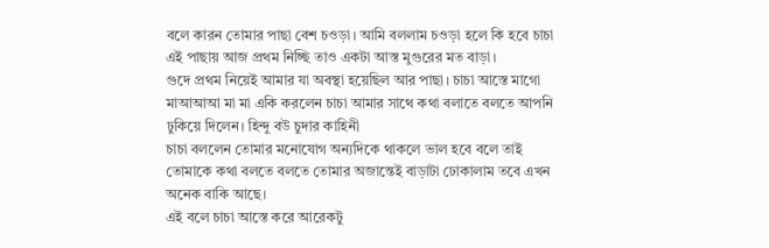বলে কারন তোমার পাছা বেশ চওড়া। আমি বললাম চওড়া হলে কি হবে চাচা এই পাছায় আজ প্রথম নিচ্ছি তাও একটা আস্ত মুগুরের মত বাড়া।
গুদে প্রথম নিয়েই আমার যা অবস্থা হয়েছিল আর পাছা। চাচা আস্তে মাগো মাআআআ মা মা একি করলেন চাচা আমার সাথে কথা বলাতে বলতে আপনি ঢুকিয়ে দিলেন। হিন্দু বউ চুদার কাহিনী
চাচা বললেন তোমার মনোযোগ অন্যদিকে থাকলে ভাল হবে বলে তাই তোমাকে কথা বলতে বলতে তোমার অজান্তেই বাড়াটা ঢোকালাম তবে এখন অনেক বাকি আছে।
এই বলে চাচা আস্তে করে আরেকটু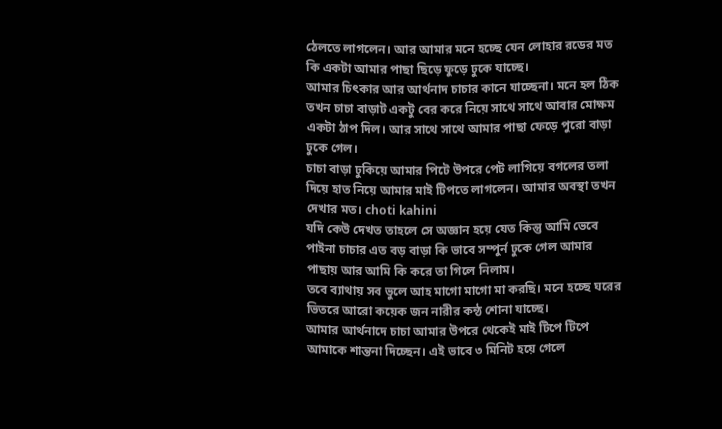ঠেলতে লাগলেন। আর আমার মনে হচ্ছে যেন লোহার রডের মত কি একটা আমার পাছা ছিড়ে ফুড়ে ঢুকে যাচ্ছে।
আমার চিৎকার আর আর্থনাদ চাচার কানে যাচ্ছেনা। মনে হল ঠিক তখন চাচা বাড়াট একটু বের করে নিয়ে সাথে সাথে আবার মোক্ষম একটা ঠাপ দিল। আর সাথে সাথে আমার পাছা ফেড়ে পুরো বাড়া ঢুকে গেল।
চাচা বাড়া ঢুকিয়ে আমার পিটে উপরে পেট লাগিয়ে বগলের তলা দিয়ে হাত নিয়ে আমার মাই টিপতে লাগলেন। আমার অবস্থা তখন দেখার মত। choti kahini
যদি কেউ দেখত তাহলে সে অজ্ঞান হয়ে যেত কিন্তু আমি ভেবে পাইনা চাচার এত বড় বাড়া কি ভাবে সম্পুর্ন ঢুকে গেল আমার পাছায় আর আমি কি করে তা গিলে নিলাম।
তবে ব্যাথায় সব ভুলে আহ মাগো মাগো মা করছি। মনে হচ্ছে ঘরের ভিতরে আরো কয়েক জন নারীর কন্ঠ শোনা যাচ্ছে।
আমার আর্থনাদে চাচা আমার উপরে থেকেই মাই টিপে টিপে আমাকে শান্তনা দিচ্ছেন। এই ভাবে ৩ মিনিট হয়ে গেলে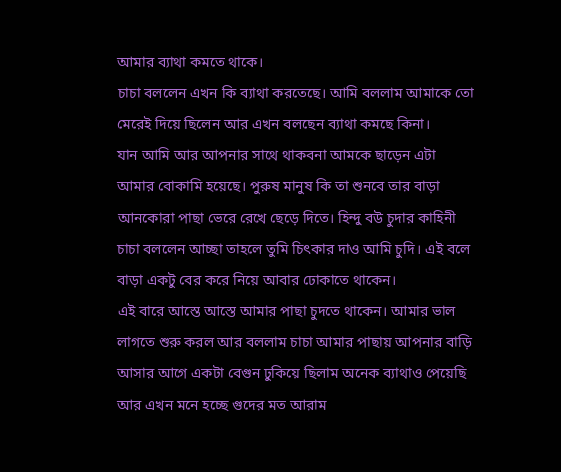আমার ব্যাথা কমতে থাকে।
চাচা বললেন এখন কি ব্যাথা করতেছে। আমি বললাম আমাকে তো মেরেই দিয়ে ছিলেন আর এখন বলছেন ব্যাথা কমছে কিনা।
যান আমি আর আপনার সাথে থাকবনা আমকে ছাড়েন এটা আমার বোকামি হয়েছে। পুরুষ মানুষ কি তা শুনবে তার বাড়া আনকোরা পাছা ভেরে রেখে ছেড়ে দিতে। হিন্দু বউ চুদার কাহিনী
চাচা বললেন আচ্ছা তাহলে তুমি চিৎকার দাও আমি চুদি। এই বলে বাড়া একটু বের করে নিয়ে আবার ঢোকাতে থাকেন।
এই বারে আস্তে আস্তে আমার পাছা চুদতে থাকেন। আমার ভাল লাগতে শুরু করল আর বললাম চাচা আমার পাছায় আপনার বাড়ি আসার আগে একটা বেগুন ঢুকিয়ে ছিলাম অনেক ব্যাথাও পেয়েছি আর এখন মনে হচ্ছে গুদের মত আরাম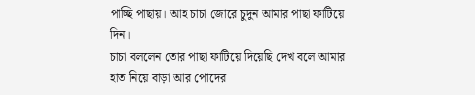পাচ্ছি পাছায়। আহ চাচা জোরে চুদুন আমার পাছা ফাটিয়ে দিন।
চাচা বললেন তোর পাছা ফাটিয়ে দিয়েছি দেখ বলে আমার হাত নিয়ে বাড়া আর পোদের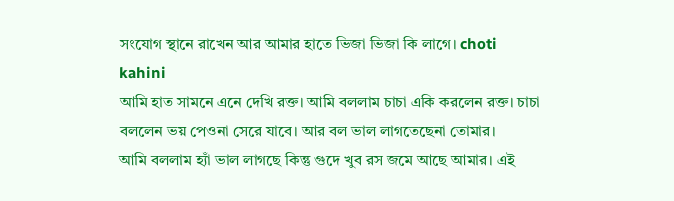সংযোগ স্থানে রাখেন আর আমার হাতে ভিজা ভিজা কি লাগে। choti kahini
আমি হাত সামনে এনে দেখি রক্ত। আমি বললাম চাচা একি করলেন রক্ত। চাচা বললেন ভয় পেওনা সেরে যাবে। আর বল ভাল লাগতেছেনা তোমার।
আমি বললাম হ্যাঁ ভাল লাগছে কিন্তু গুদে খুব রস জমে আছে আমার। এই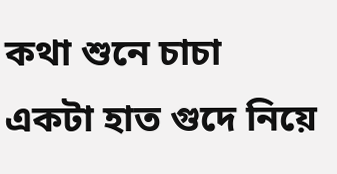কথা শুনে চাচা একটা হাত গুদে নিয়ে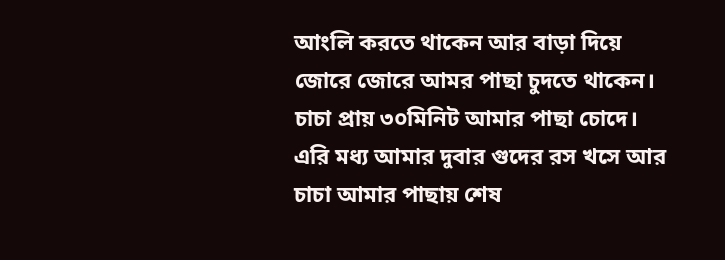আংলি করতে থাকেন আর বাড়া দিয়ে জোরে জোরে আমর পাছা চুদতে থাকেন।
চাচা প্রায় ৩০মিনিট আমার পাছা চোদে। এরি মধ্য আমার দুবার গুদের রস খসে আর চাচা আমার পাছায় শেষ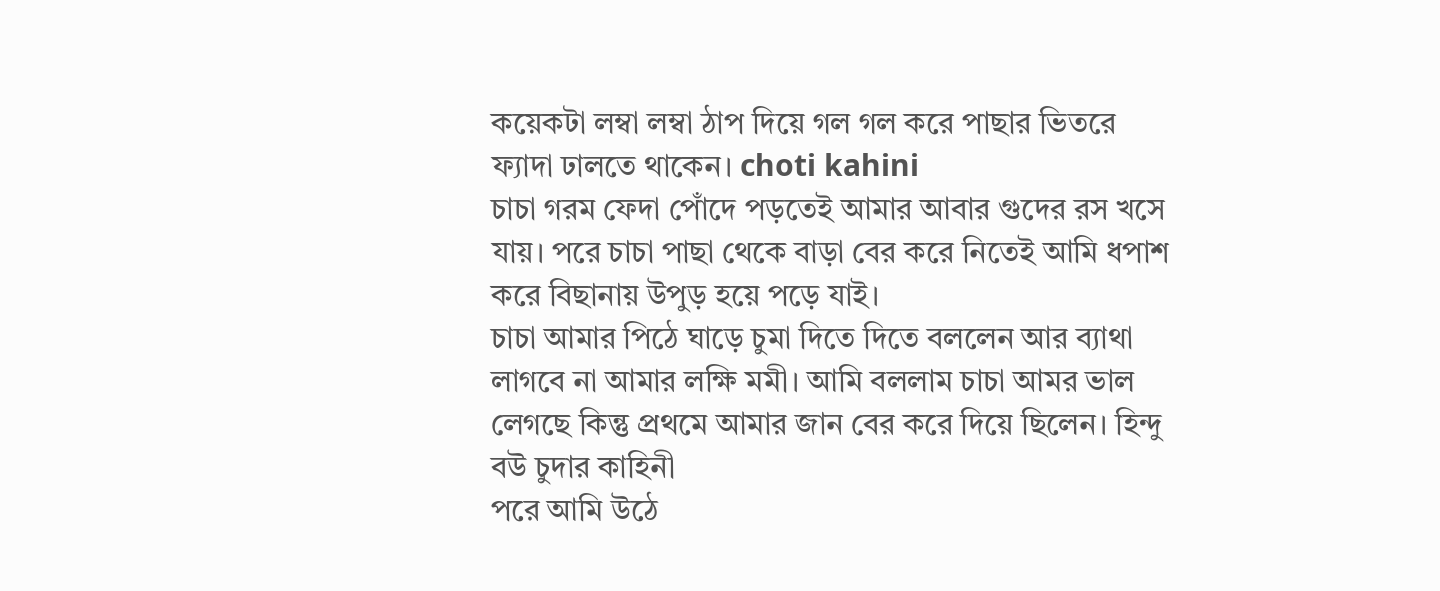কয়েকটা লম্বা লম্বা ঠাপ দিয়ে গল গল করে পাছার ভিতরে ফ্যাদা ঢালতে থাকেন। choti kahini
চাচা গরম ফেদা পোঁদে পড়তেই আমার আবার গুদের রস খসে যায়। পরে চাচা পাছা থেকে বাড়া বের করে নিতেই আমি ধপাশ করে বিছানায় উপুড় হয়ে পড়ে যাই।
চাচা আমার পিঠে ঘাড়ে চুমা দিতে দিতে বললেন আর ব্যাথা লাগবে না আমার লক্ষি মমী। আমি বললাম চাচা আমর ভাল লেগছে কিন্তু প্রথমে আমার জান বের করে দিয়ে ছিলেন। হিন্দু বউ চুদার কাহিনী
পরে আমি উঠে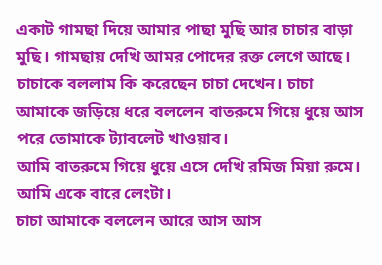একাট গামছা দিয়ে আমার পাছা মুছি আর চাচার বাড়া মুছি। গামছায় দেখি আমর পোদের রক্ত লেগে আছে।
চাচাকে বললাম কি করেছেন চাচা দেখেন। চাচা আমাকে জড়িয়ে ধরে বললেন বাতরুমে গিয়ে ধুয়ে আস পরে তোমাকে ট্যাবলেট খাওয়াব।
আমি বাতরুমে গিয়ে ধুয়ে এসে দেখি রমিজ মিয়া রুমে। আমি একে বারে লেংটা।
চাচা আমাকে বললেন আরে আস আস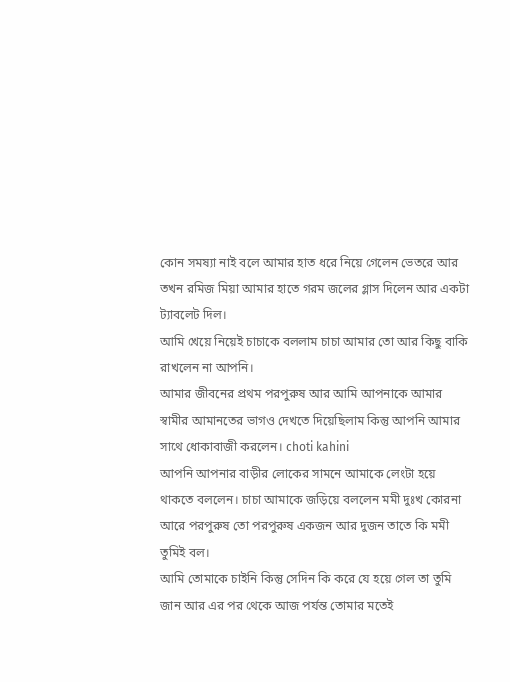কোন সমষ্যা নাই বলে আমার হাত ধরে নিয়ে গেলেন ভেতরে আর তখন রমিজ মিয়া আমার হাতে গরম জলের গ্লাস দিলেন আর একটা ট্যাবলেট দিল।
আমি খেয়ে নিয়েই চাচাকে বললাম চাচা আমার তো আর কিছু বাকি রাখলেন না আপনি।
আমার জীবনের প্রথম পরপুরুষ আর আমি আপনাকে আমার স্বামীর আমানতের ভাগও দেখতে দিয়েছিলাম কিন্তু আপনি আমার সাথে ধোকাবাজী করলেন। choti kahini
আপনি আপনার বাড়ীর লোকের সামনে আমাকে লেংটা হয়ে থাকতে বললেন। চাচা আমাকে জড়িয়ে বললেন মমী দুঃখ কোরনা আরে পরপুরুষ তো পরপুরুষ একজন আর দুজন তাতে কি মমী তুমিই বল।
আমি তোমাকে চাইনি কিন্তু সেদিন কি করে যে হয়ে গেল তা তুমি জান আর এর পর থেকে আজ পর্যন্ত তোমার মতেই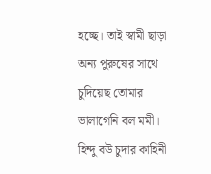হচ্ছে। তাই স্বামী ছাড়া অন্য পুরুষের সাথে চুদিয়েছ তোমার ভালাগেনি বল মমী। হিন্দু বউ চুদার কাহিনী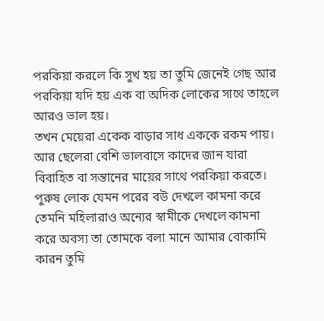পরকিয়া করলে কি সুখ হয় তা তুমি জেনেই গেছ আর পরকিয়া যদি হয় এক বা অদিক লোকের সাথে তাহলে আরও ভাল হয়।
তখন মেয়েরা একেক বাড়ার সাধ এককে রকম পায়। আর ছেলেরা বেশি ভালবাসে কাদের জান যারা বিবাহিত বা সন্তানের মায়ের সাথে পরকিয়া করতে।
পুরুষ লোক যেমন পরের বউ দেখলে কামনা করে তেমনি মহিলারাও অন্যের স্বামীকে দেখলে কামনা করে অবস্য তা তোমকে বলা মানে আমার বোকামি কারন তুমি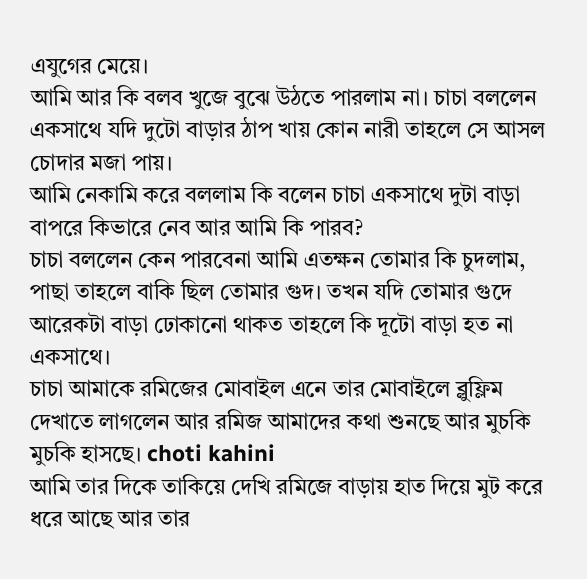এযুগের মেয়ে।
আমি আর কি বলব খুজে বুঝে উঠতে পারলাম না। চাচা বললেন একসাথে যদি দুটো বাড়ার ঠাপ খায় কোন নারী তাহলে সে আসল চোদার মজা পায়।
আমি নেকামি করে বললাম কি বলেন চাচা একসাথে দুটা বাড়া বাপরে কিভারে নেব আর আমি কি পারব?
চাচা বললেন কেন পারবেনা আমি এতক্ষন তোমার কি চুদলাম, পাছা তাহলে বাকি ছিল তোমার গুদ। তখন যদি তোমার গুদে আরেকটা বাড়া ঢোকানো থাকত তাহলে কি দূটো বাড়া হত না একসাথে।
চাচা আমাকে রমিজের মোবাইল এনে তার মোবাইলে ব্লুফ্লিম দেখাতে লাগলেন আর রমিজ আমাদের কথা শুনছে আর মুচকি মুচকি হাসছে। choti kahini
আমি তার দিকে তাকিয়ে দেখি রমিজে বাড়ায় হাত দিয়ে মুট করে ধরে আছে আর তার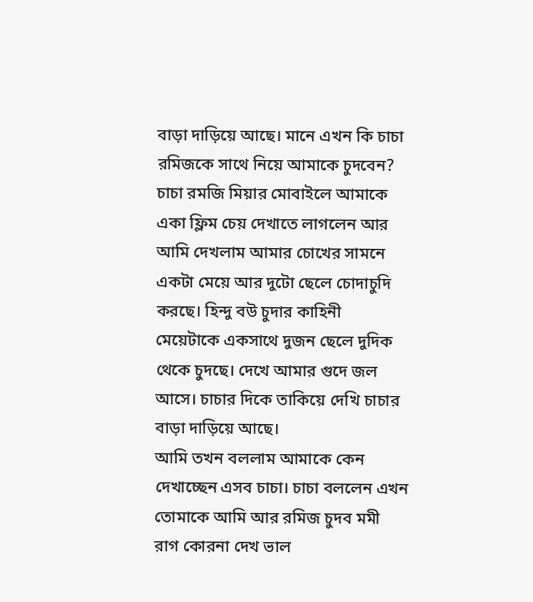বাড়া দাড়িয়ে আছে। মানে এখন কি চাচা রমিজকে সাথে নিয়ে আমাকে চুদবেন?
চাচা রমজি মিয়ার মোবাইলে আমাকে একা ফ্লিম চেয় দেখাতে লাগলেন আর আমি দেখলাম আমার চোখের সামনে একটা মেয়ে আর দুটো ছেলে চোদাচুদি করছে। হিন্দু বউ চুদার কাহিনী
মেয়েটাকে একসাথে দুজন ছেলে দুদিক থেকে চুদছে। দেখে আমার গুদে জল আসে। চাচার দিকে তাকিয়ে দেখি চাচার বাড়া দাড়িয়ে আছে।
আমি তখন বললাম আমাকে কেন দেখাচ্ছেন এসব চাচা। চাচা বললেন এখন তোমাকে আমি আর রমিজ চুদব মমী রাগ কোরনা দেখ ভাল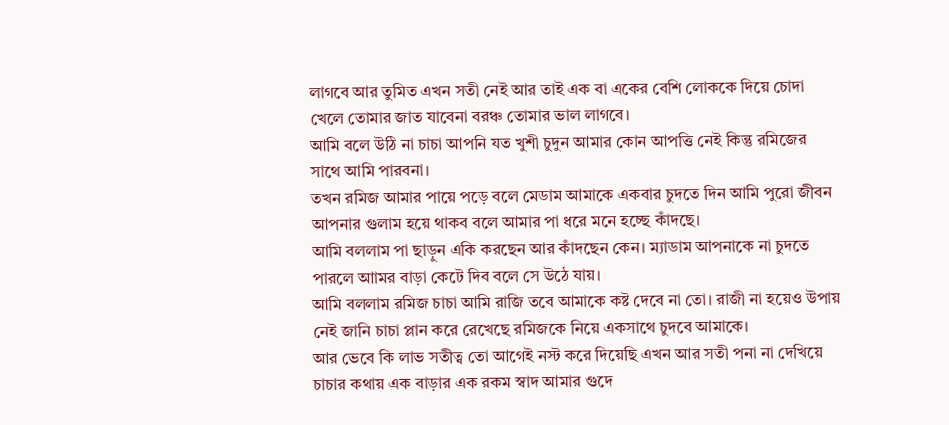লাগবে আর তুমিত এখন সতী নেই আর তাই এক বা একের বেশি লোককে দিয়ে চোদা খেলে তোমার জাত যাবেনা বরঞ্চ তোমার ভাল লাগবে।
আমি বলে উঠি না চাচা আপনি যত খুশী চুদুন আমার কোন আপত্তি নেই কিন্তু রমিজের সাথে আমি পারবনা।
তখন রমিজ আমার পায়ে পড়ে বলে মেডাম আমাকে একবার চুদতে দিন আমি পুরো জীবন আপনার গুলাম হয়ে থাকব বলে আমার পা ধরে মনে হচ্ছে কাঁদছে।
আমি বললাম পা ছাড়ুন একি করছেন আর কাঁদছেন কেন। ম্যাডাম আপনাকে না চুদতে পারলে আামর বাড়া কেটে দিব বলে সে উঠে যায়।
আমি বললাম রমিজ চাচা আমি রাজি তবে আমাকে কষ্ট দেবে না তো। রাজী না হয়েও উপায় নেই জানি চাচা প্লান করে রেখেছে রমিজকে নিয়ে একসাথে চুদবে আমাকে।
আর ভেবে কি লাভ সতীত্ব তো আগেই নস্ট করে দিয়েছি এখন আর সতী পনা না দেখিয়ে চাচার কথায় এক বাড়ার এক রকম স্বাদ আমার গুদে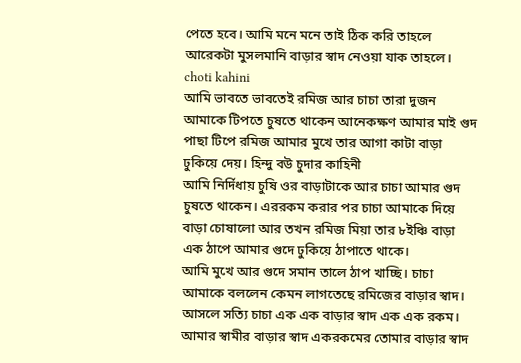পেতে হবে। আমি মনে মনে তাই ঠিক করি তাহলে আরেকটা মুসলমানি বাড়ার স্বাদ নেওয়া যাক তাহলে। choti kahini
আমি ভাবতে ভাবতেই রমিজ আর চাচা তারা দুজন আমাকে টিপতে চুষতে থাকেন আনেকক্ষণ আমার মাই গুদ পাছা টিপে রমিজ আমার মুখে তার আগা কাটা বাড়া ঢুকিয়ে দেয়। হিন্দু বউ চুদার কাহিনী
আমি নির্দিধায় চুষি ওর বাড়াটাকে আর চাচা আমার গুদ চুষতে থাকেন। এররকম করার পর চাচা আমাকে দিয়ে বাড়া চোষালো আর তখন রমিজ মিয়া তার ৮ইঞ্চি বাড়া এক ঠাপে আমার গুদে ঢুকিয়ে ঠাপাতে থাকে।
আমি মুখে আর গুদে সমান তালে ঠাপ খাচ্ছি। চাচা আমাকে বললেন কেমন লাগতেছে রমিজের বাড়ার স্বাদ।
আসলে সত্যি চাচা এক এক বাড়ার স্বাদ এক এক রকম। আমার স্বামীর বাড়ার স্বাদ একরকমের তোমার বাড়ার স্বাদ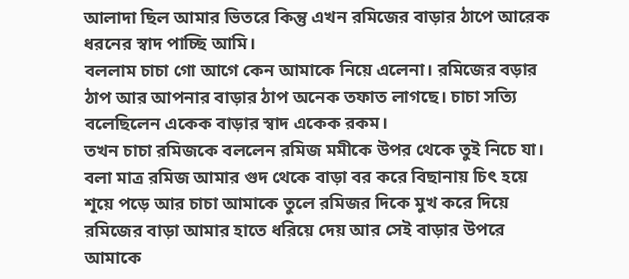আলাদা ছিল আমার ভিতরে কিন্তু এখন রমিজের বাড়ার ঠাপে আরেক ধরনের স্বাদ পাচ্ছি আমি।
বললাম চাচা গো আগে কেন আমাকে নিয়ে এলেনা। রমিজের বড়ার ঠাপ আর আপনার বাড়ার ঠাপ অনেক তফাত লাগছে। চাচা সত্যি বলেছিলেন একেক বাড়ার স্বাদ একেক রকম।
তখন চাচা রমিজকে বললেন রমিজ মমীকে উপর থেকে তুই নিচে যা। বলা মাত্র রমিজ আমার গুদ থেকে বাড়া বর করে বিছানায় চিৎ হয়ে শূয়ে পড়ে আর চাচা আমাকে তুলে রমিজর দিকে মুখ করে দিয়ে রমিজের বাড়া আমার হাতে ধরিয়ে দেয় আর সেই বাড়ার উপরে আমাকে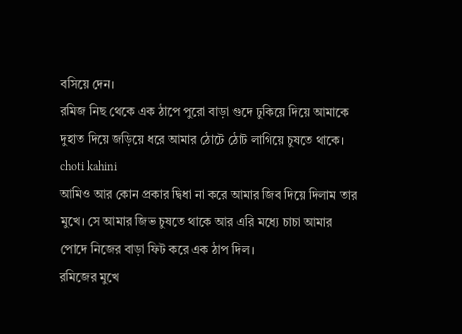বসিয়ে দেন।
রমিজ নিছ থেকে এক ঠাপে পুরো বাড়া গুদে ঢুকিয়ে দিয়ে আমাকে দুহাত দিয়ে জড়িয়ে ধরে আমার ঠোটে ঠোট লাগিয়ে চুষতে থাকে। choti kahini
আমিও আর কোন প্রকার দ্বিধা না করে আমার জিব দিয়ে দিলাম তার মুখে। সে আমার জিভ চুষতে থাকে আর এরি মধ্যে চাচা আমার পোদে নিজের বাড়া ফিট করে এক ঠাপ দিল।
রমিজের মুখে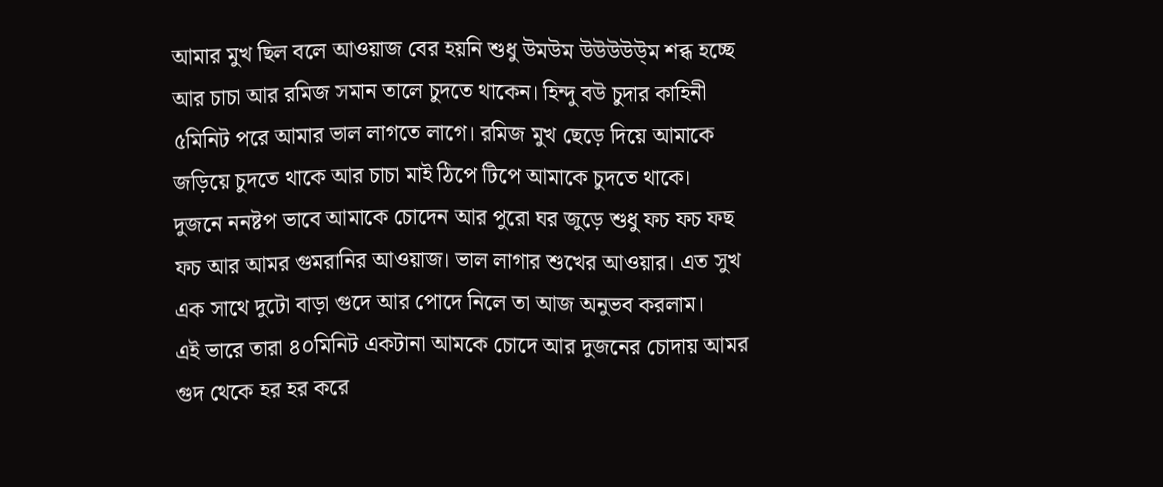আমার মুখ ছিল বলে আওয়াজ বের হয়নি শুধু উমউম উউউউউ্ম শব্ধ হচ্ছে আর চাচা আর রমিজ সমান তালে চুদতে থাকেন। হিন্দু বউ চুদার কাহিনী
৫মিনিট পরে আমার ভাল লাগতে লাগে। রমিজ মুখ ছেড়ে দিয়ে আমাকে জড়িয়ে চুদতে থাকে আর চাচা মাই ঠিপে টিপে আমাকে চুদতে থাকে।
দুজনে ননষ্টপ ভাবে আমাকে চোদেন আর পুরো ঘর জুড়ে শুধু ফচ ফচ ফছ ফচ আর আমর গুমরানির আওয়াজ। ভাল লাগার শুখের আওয়ার। এত সুখ এক সাথে দুটো বাড়া গুদে আর পোদে নিলে তা আজ অনুভব করলাম।
এই ভারে তারা ৪০মিনিট একটানা আমকে চোদে আর দুজনের চোদায় আমর গুদ থেকে হর হর করে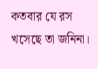কতবার যে রস খসেছে তা জনিনা।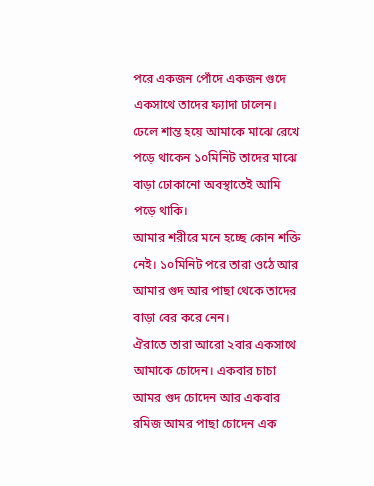পরে একজন পোঁদে একজন গুদে একসাথে তাদের ফ্যাদা ঢালেন। ঢেলে শান্ত হয়ে আমাকে মাঝে রেখে পড়ে থাকেন ১০মিনিট তাদের মাঝে বাড়া ঢোকানো অবস্থাতেই আমি পড়ে থাকি।
আমার শরীরে মনে হচ্ছে কোন শক্তি নেই। ১০মিনিট পরে তারা ওঠে আর আমার গুদ আর পাছা থেকে তাদের বাড়া বের করে নেন।
ঐরাতে তারা আরো ২বার একসাথে আমাকে চোদেন। একবার চাচা আমর গুদ চোদেন আর একবার রমিজ আমর পাছা চোদেন এক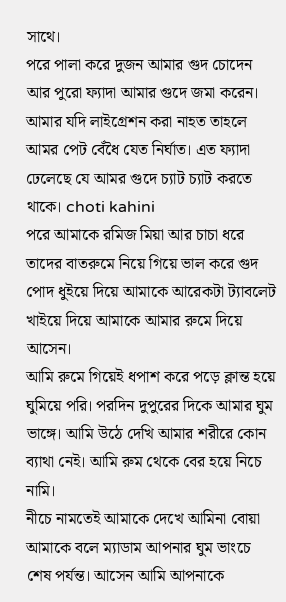সাথে।
পরে পালা করে দুজন আমার গুদ চোদেন আর পুরো ফ্যাদা আমার গুদে জমা করেন। আমার যদি লাইগ্রেশন করা নাহত তাহলে আমর পেট বেঁধৈ যেত নির্ঘাত। এত ফ্যাদা ঢেলেছে যে আমর গুদে চ্যাট চ্যাট করতে থাকে। choti kahini
পরে আমাকে রমিজ মিয়া আর চাচা ধরে তাদের বাতরুমে নিয়ে গিয়ে ভাল করে গুদ পোদ ধুইয়ে দিয়ে আমাকে আরেকটা ট্যাবলেট খাইয়ে দিয়ে আমাকে আমার রুমে দিয়ে আসেন।
আমি রুমে গিয়েই ধপাশ করে পড়ে ক্লান্ত হয়ে ঘুমিয়ে পরি। পরদিন দুপুরের দিকে আমার ঘুম ভাঙ্গে। আমি উঠে দেখি আমার শরীরে কোন ব্যাথা নেই। আমি রুম থেকে বের হয়ে নিচে নামি।
নীচে নামতেই আমাকে দেখে আমিনা বোয়া আমাকে বলে ম্যাডাম আপনার ঘুম ভাংচে শেষ পর্যন্ত। আসেন আমি আপনাকে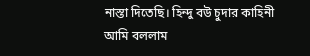নাস্তা দিতেছি। হিন্দু বউ চুদার কাহিনী
আমি বললাম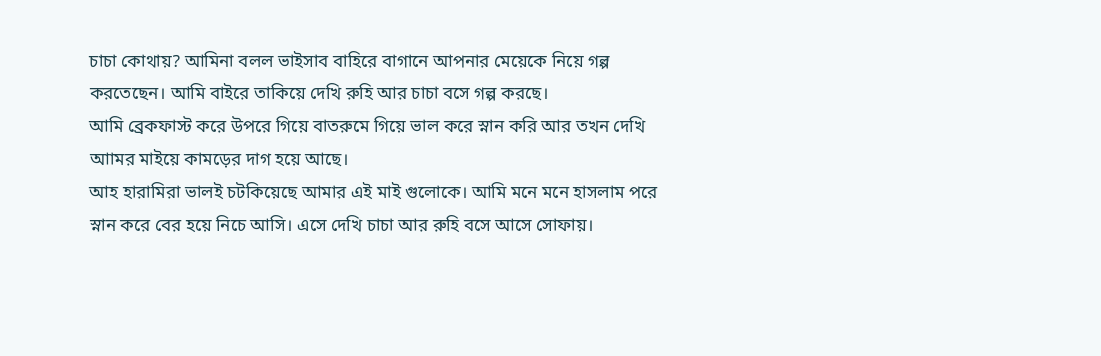চাচা কোথায়? আমিনা বলল ভাইসাব বাহিরে বাগানে আপনার মেয়েকে নিয়ে গল্প করতেছেন। আমি বাইরে তাকিয়ে দেখি রুহি আর চাচা বসে গল্প করছে।
আমি ব্রেকফাস্ট করে উপরে গিয়ে বাতরুমে গিয়ে ভাল করে স্নান করি আর তখন দেখি আামর মাইয়ে কামড়ের দাগ হয়ে আছে।
আহ হারামিরা ভালই চটকিয়েছে আমার এই মাই গুলোকে। আমি মনে মনে হাসলাম পরে স্নান করে বের হয়ে নিচে আসি। এসে দেখি চাচা আর রুহি বসে আসে সোফায়।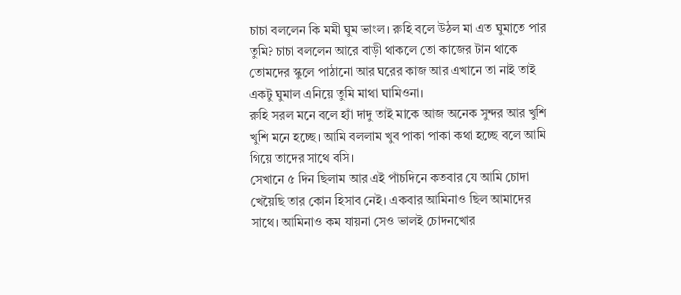চাচা বললেন কি মমী ঘুম ভাংল। রুহি বলে উঠল মা এত ঘুমাতে পার তুমি? চাচা বললেন আরে বাড়ী থাকলে তো কাজের টান থাকে তোমদের স্কুলে পাঠানো আর ঘরের কাজ আর এখানে তা নাই তাই একটু ঘুমাল এনিয়ে তুমি মাথা ঘামিওনা।
রুহি সরল মনে বলে হ্যাঁ দাদু তাই মাকে আজ অনেক সুন্দর আর খুশি খুশি মনে হচ্ছে। আমি বললাম খুব পাকা পাকা কথা হচ্ছে বলে আমি গিয়ে তাদের সাথে বসি।
সেখানে ৫ দিন ছিলাম আর এই পাঁচদিনে কতবার যে আমি চোদা খেয়ৈছি তার কোন হিসাব নেই। একবার আমিনাও ছিল আমাদের সাথে। আমিনাও কম যায়না সেও ভালই চোদনখোর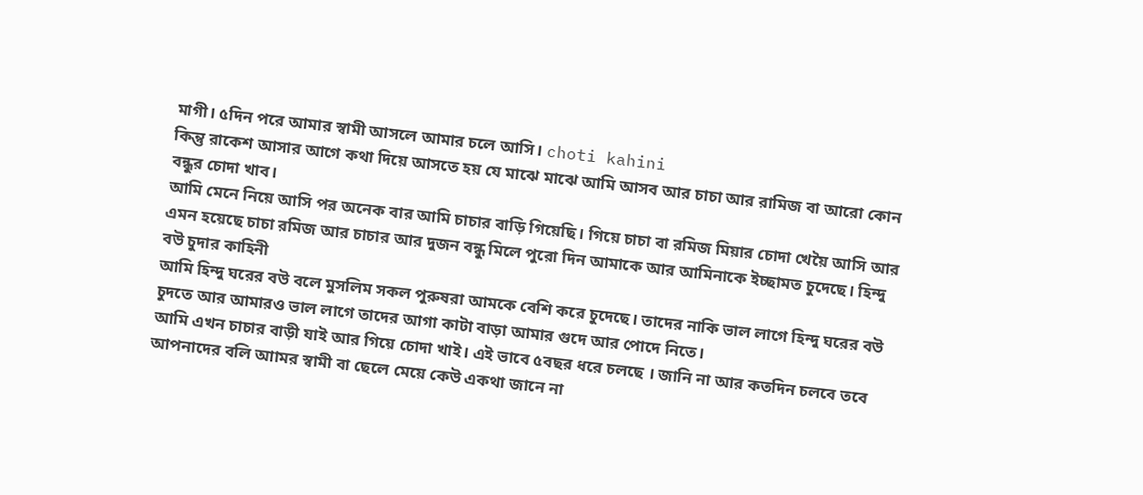মাগী। ৫দিন পরে আমার স্বামী আসলে আমার চলে আসি। choti kahini
কিন্তু রাকেশ আসার আগে কথা দিয়ে আসতে হয় যে মাঝে মাঝে আমি আসব আর চাচা আর রামিজ বা আরো কোন বন্ধুর চোদা খাব।
আমি মেনে নিয়ে আসি পর অনেক বার আমি চাচার বাড়ি গিয়েছি। গিয়ে চাচা বা রমিজ মিয়ার চোদা খেয়ৈ আসি আর এমন হয়েছে চাচা রমিজ আর চাচার আর দুজন বন্ধু মিলে পুরো দিন আমাকে আর আমিনাকে ইচ্ছামত চুদেছে। হিন্দু বউ চুদার কাহিনী
আমি হিন্দু ঘরের বউ বলে মুসলিম সকল পুরুষরা আমকে বেশি করে চুদেছে। তাদের নাকি ভাল লাগে হিন্দু ঘরের বউ চুদতে আর আমারও ভাল লাগে তাদের আগা কাটা বাড়া আমার গুদে আর পোদে নিতে।
আমি এখন চাচার বাড়ী যাই আর গিয়ে চোদা খাই। এই ভাবে ৫বছর ধরে চলছে । জানি না আর কতদিন চলবে তবে আপনাদের বলি আামর স্বামী বা ছেলে মেয়ে কেউ একথা জানে না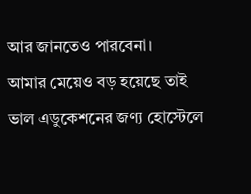আর জানতেও পারবেনা।
আমার মেয়েও বড় হয়েছে তাই ভাল এডুকেশনের জণ্য হোস্টেলে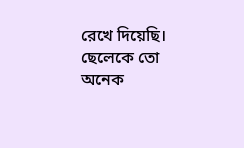রেখে দিয়েছি। ছেলেকে তো অনেক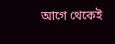আগে থেকেই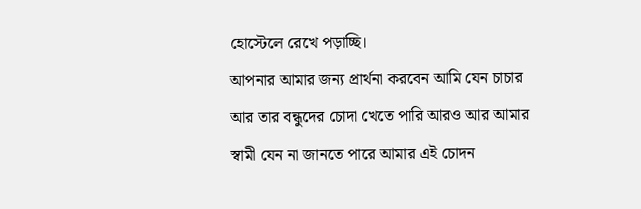হোস্টেলে রেখে পড়াচ্ছি।
আপনার আমার জন্য প্রার্থনা করবেন আমি যেন চাচার আর তার বন্ধুদের চোদা খেতে পারি আরও আর আমার স্বামী যেন না জানতে পারে আমার এই চোদন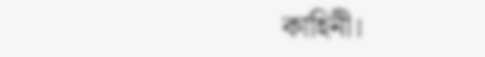কাহিনী।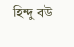হিন্দু বউ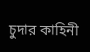চুদার কাহিনী